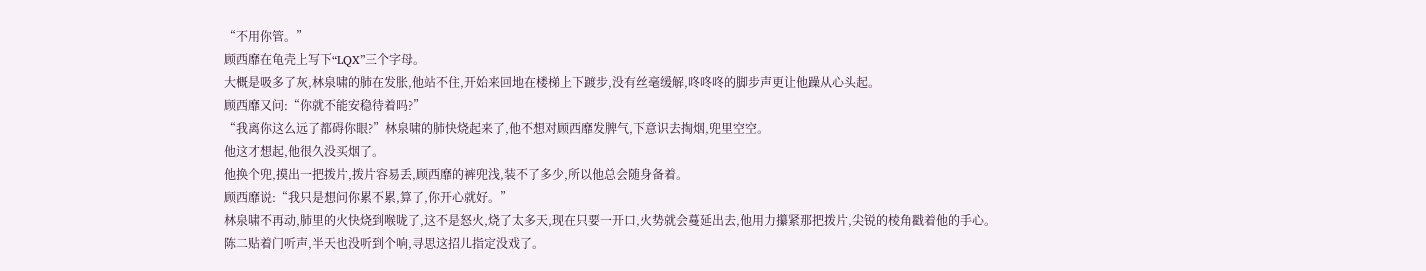“不用你管。”
顾西靡在龟壳上写下“LQX”三个字母。
大概是吸多了灰,林泉啸的肺在发胀,他站不住,开始来回地在楼梯上下踱步,没有丝毫缓解,咚咚咚的脚步声更让他躁从心头起。
顾西靡又问:“你就不能安稳待着吗?”
“我离你这么远了都碍你眼?”林泉啸的肺快烧起来了,他不想对顾西靡发脾气,下意识去掏烟,兜里空空。
他这才想起,他很久没买烟了。
他换个兜,摸出一把拨片,拨片容易丢,顾西靡的裤兜浅,装不了多少,所以他总会随身备着。
顾西靡说:“我只是想问你累不累,算了,你开心就好。”
林泉啸不再动,肺里的火快烧到喉咙了,这不是怒火,烧了太多天,现在只要一开口,火势就会蔓延出去,他用力攥紧那把拨片,尖锐的棱角戳着他的手心。
陈二贴着门听声,半天也没听到个响,寻思这招儿指定没戏了。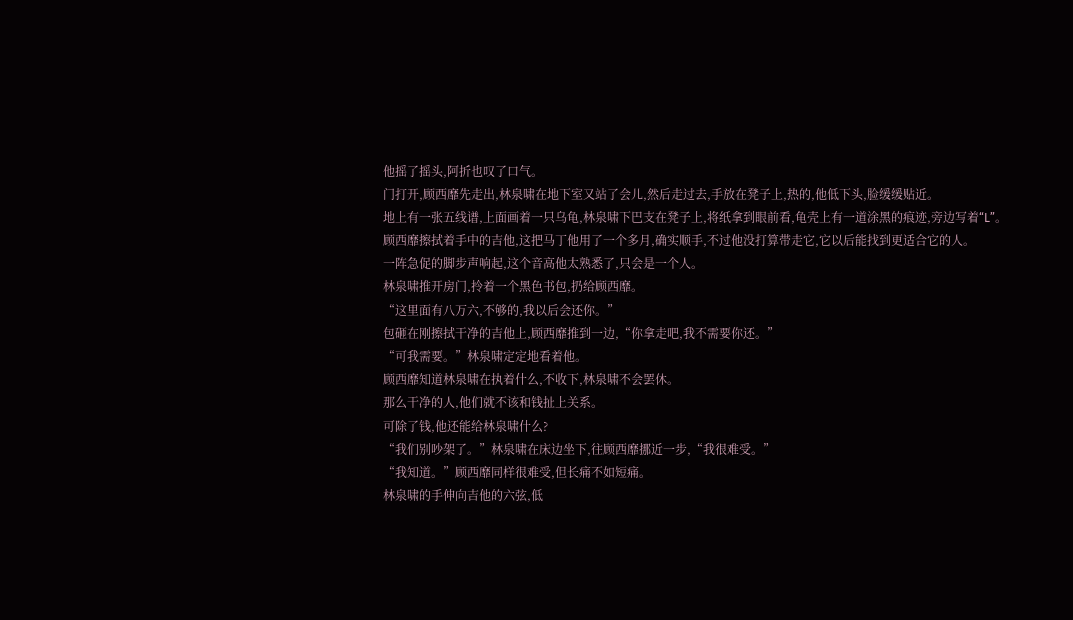他摇了摇头,阿折也叹了口气。
门打开,顾西靡先走出,林泉啸在地下室又站了会儿,然后走过去,手放在凳子上,热的,他低下头,脸缓缓贴近。
地上有一张五线谱,上面画着一只乌龟,林泉啸下巴支在凳子上,将纸拿到眼前看,龟壳上有一道涂黑的痕迹,旁边写着“L”。
顾西靡擦拭着手中的吉他,这把马丁他用了一个多月,确实顺手,不过他没打算带走它,它以后能找到更适合它的人。
一阵急促的脚步声响起,这个音高他太熟悉了,只会是一个人。
林泉啸推开房门,拎着一个黑色书包,扔给顾西靡。
“这里面有八万六,不够的,我以后会还你。”
包砸在刚擦拭干净的吉他上,顾西靡推到一边,“你拿走吧,我不需要你还。”
“可我需要。”林泉啸定定地看着他。
顾西靡知道林泉啸在执着什么,不收下,林泉啸不会罢休。
那么干净的人,他们就不该和钱扯上关系。
可除了钱,他还能给林泉啸什么?
“我们别吵架了。”林泉啸在床边坐下,往顾西靡挪近一步,“我很难受。”
“我知道。”顾西靡同样很难受,但长痛不如短痛。
林泉啸的手伸向吉他的六弦,低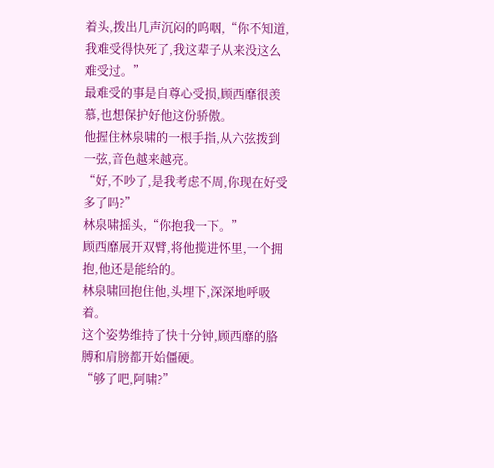着头,拨出几声沉闷的呜咽,“你不知道,我难受得快死了,我这辈子从来没这么难受过。”
最难受的事是自尊心受损,顾西靡很羡慕,也想保护好他这份骄傲。
他握住林泉啸的一根手指,从六弦拨到一弦,音色越来越亮。
“好,不吵了,是我考虑不周,你现在好受多了吗?”
林泉啸摇头,“你抱我一下。”
顾西靡展开双臂,将他揽进怀里,一个拥抱,他还是能给的。
林泉啸回抱住他,头埋下,深深地呼吸着。
这个姿势维持了快十分钟,顾西靡的胳膊和肩膀都开始僵硬。
“够了吧,阿啸?”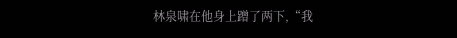林泉啸在他身上蹭了两下,“我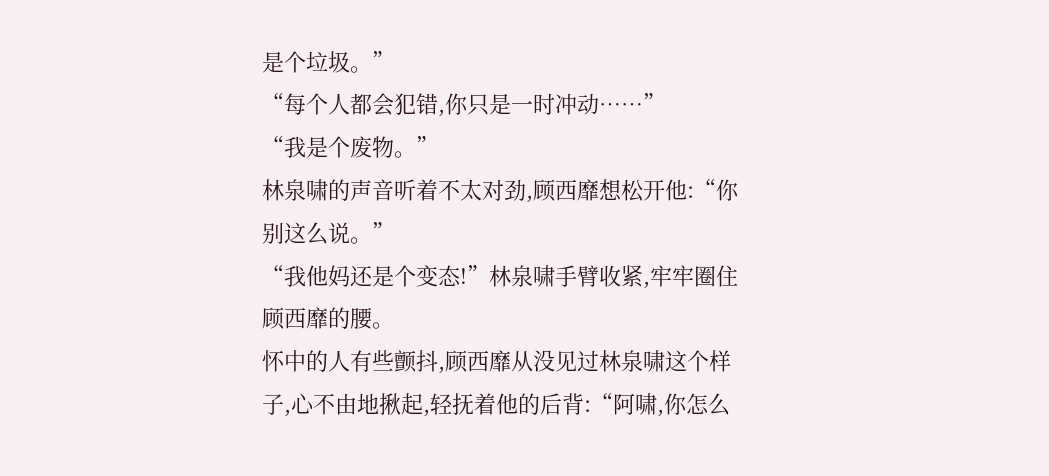是个垃圾。”
“每个人都会犯错,你只是一时冲动……”
“我是个废物。”
林泉啸的声音听着不太对劲,顾西靡想松开他:“你别这么说。”
“我他妈还是个变态!”林泉啸手臂收紧,牢牢圈住顾西靡的腰。
怀中的人有些颤抖,顾西靡从没见过林泉啸这个样子,心不由地揪起,轻抚着他的后背:“阿啸,你怎么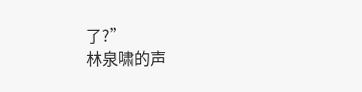了?”
林泉啸的声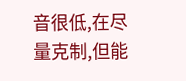音很低,在尽量克制,但能